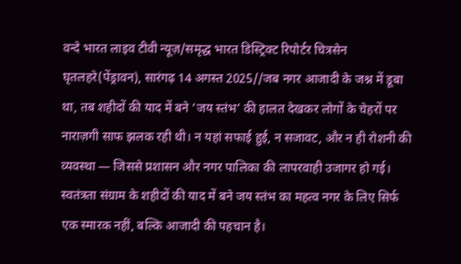वन्दे भारत लाइव टीवी न्यूज़/समृद्ध भारत डिस्ट्रिक्ट रिपोर्टर चित्रसेन घृतलहरे(पेंड्रावन), सारंगढ़ 14 अगस्त 2025//जब नगर आजादी के जश्न में डूबा था, तब शहीदों की याद में बने ‘जय स्तंभ’ की हालत देखकर लोगों के चेहरों पर नाराज़गी साफ झलक रही थी। न यहां सफाई हुई, न सजावट, और न ही रोशनी की व्यवस्था — जिससे प्रशासन और नगर पालिका की लापरवाही उजागर हो गई।
स्वतंत्रता संग्राम के शहीदों की याद में बने जय स्तंभ का महत्व नगर के लिए सिर्फ एक स्मारक नहीं, बल्कि आजादी की पहचान है।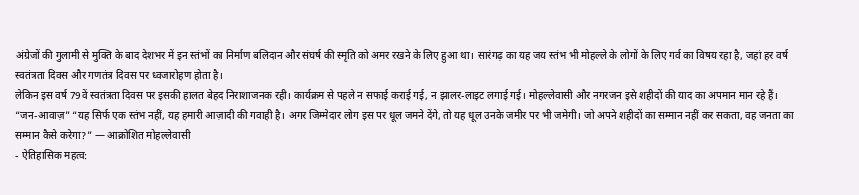अंग्रेजों की गुलामी से मुक्ति के बाद देशभर में इन स्तंभों का निर्माण बलिदान और संघर्ष की स्मृति को अमर रखने के लिए हुआ था। सारंगढ़ का यह जय स्तंभ भी मोहल्ले के लोगों के लिए गर्व का विषय रहा है, जहां हर वर्ष स्वतंत्रता दिवस और गणतंत्र दिवस पर ध्वजारोहण होता है।
लेकिन इस वर्ष 79वें स्वतंत्रता दिवस पर इसकी हालत बेहद निराशाजनक रही। कार्यक्रम से पहले न सफाई कराई गई, न झालर-लाइट लगाई गई। मोहल्लेवासी और नगरजन इसे शहीदों की याद का अपमान मान रहे हैं।
“जन-आवाज़” “यह सिर्फ एक स्तंभ नहीं, यह हमारी आज़ादी की गवाही है। अगर जिम्मेदार लोग इस पर धूल जमने देंगे, तो यह धूल उनके जमीर पर भी जमेगी। जो अपने शहीदों का सम्मान नहीं कर सकता, वह जनता का सम्मान कैसे करेगा?” — आक्रोशित मोहल्लेवासी
- ऐतिहासिक महत्व: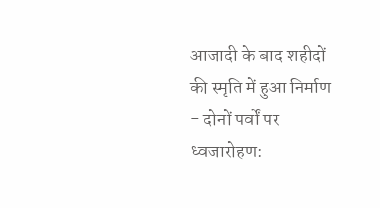आजादी के बाद शहीदों की स्मृति में हुआ निर्माण
- दोनों पर्वों पर ध्वजारोहण: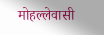मोहल्लेवासी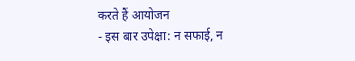करते हैं आयोजन
- इस बार उपेक्षा: न सफाई, न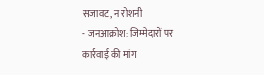सजावट, न रोशनी
- जनआक्रोश: जिम्मेदारों पर कार्रवाई की मांग